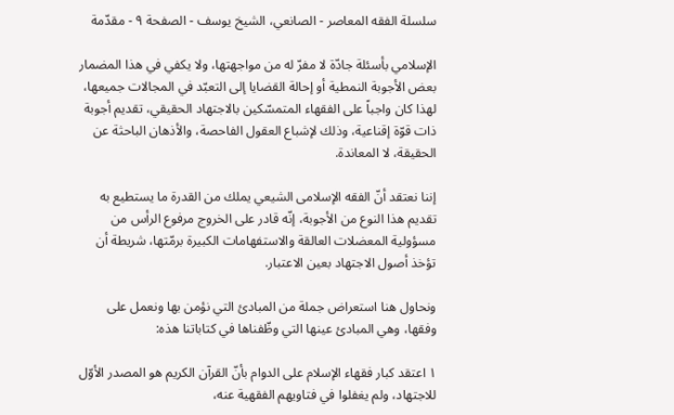سلسلة الفقه المعاصر - الصانعي، الشيخ يوسف - الصفحة ٩ - مقدّمة

الإسلامي بأسئلة جادّة لا مفرّ له من مواجهتها، ولا يكفي في هذا المضمار بعض الأجوبة النمطية أو إحالة القضايا إلى التعبّد في المجالات جميعها، لهذا كان واجباً على الفقهاء المتمسّكين بالاجتهاد الحقيقي، تقديم أجوبة ذات قوّة إقناعية، وذلك لإشباع العقول الفاحصة، والأذهان الباحثة عن الحقيقة، لا المعاندة.

إننا نعتقد أنّ الفقه الإسلامى الشيعي يملك من القدرة ما يستطيع به تقديم هذا النوع من الأجوبة، إنّه قادر على الخروج مرفوع الرأس من مسؤولية المعضلات العالقة والاستفهامات الكبيرة برمّتها، شريطة أن تؤخذ أصول الاجتهاد بعين الاعتبار.

ونحاول هنا استعراض جملة من المبادئ التي نؤمن بها ونعمل على وفقها، وهي المبادئ عينها التي وظّفناها في كتاباتنا هذه:

١ اعتقد كبار فقهاء الإسلام على الدوام بأنّ القرآن الكريم هو المصدر الأوّل للاجتهاد، ولم يغفلوا في فتاويهم الفقهية عنه،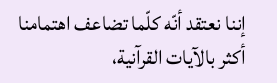إننا نعتقد أنّه كلّما تضاعف اهتمامنا أكثر بالآيات القرآنية،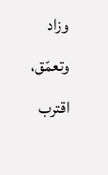وزاد وتعمّق، اقترب